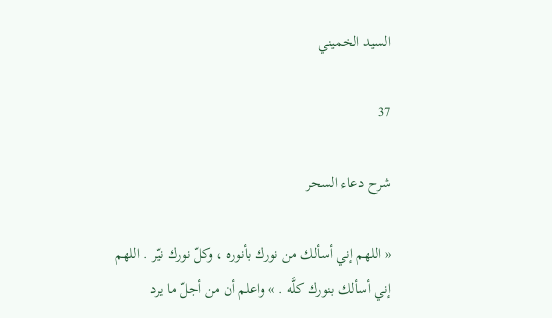السيد الخميني

37

شرح دعاء السحر

« اللهم إني أسألك من نورك بأنوره ، وكلّ نورك نيّر . اللهم إني أسألك بنورك كلَّه . » واعلم أن من أجلّ ما يرد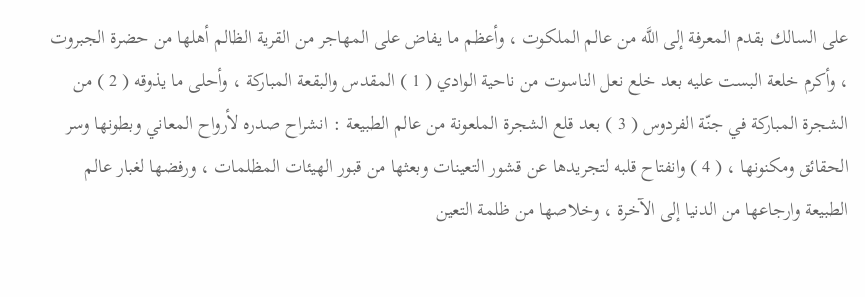على السالك بقدم المعرفة إلى اللَّه من عالم الملكوت ، وأعظم ما يفاض على المهاجر من القرية الظالم أهلها من حضرة الجبروت ، وأكرم خلعة البست عليه بعد خلع نعل الناسوت من ناحية الوادي ( 1 ) المقدس والبقعة المباركة ، وأحلى ما يذوقه ( 2 ) من الشجرة المباركة في جنّة الفردوس ( 3 ) بعد قلع الشجرة الملعونة من عالم الطبيعة : انشراح صدره لأرواح المعاني وبطونها وسر الحقائق ومكنونها ، ( 4 ) وانفتاح قلبه لتجريدها عن قشور التعينات وبعثها من قبور الهيئات المظلمات ، ورفضها لغبار عالم الطبيعة وارجاعها من الدنيا إلى الآخرة ، وخلاصها من ظلمة التعين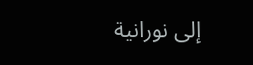إلى نورانية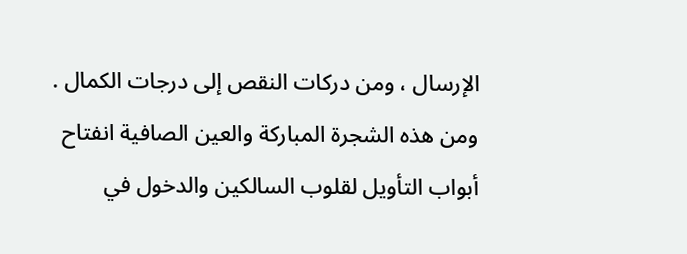الإرسال ، ومن دركات النقص إلى درجات الكمال . ومن هذه الشجرة المباركة والعين الصافية انفتاح أبواب التأويل لقلوب السالكين والدخول في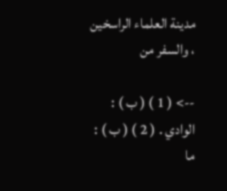مدينة العلماء الراسخين ، والسفر من

--> ( 1 ) ( ب ) : الوادي . ( 2 ) ( ب ) : ما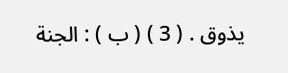يذوق . ( 3 ) ( ب ) : الجنة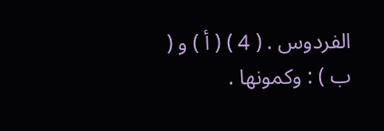الفردوس . ( 4 ) ( أ ) و ( ب ) : وكمونها .